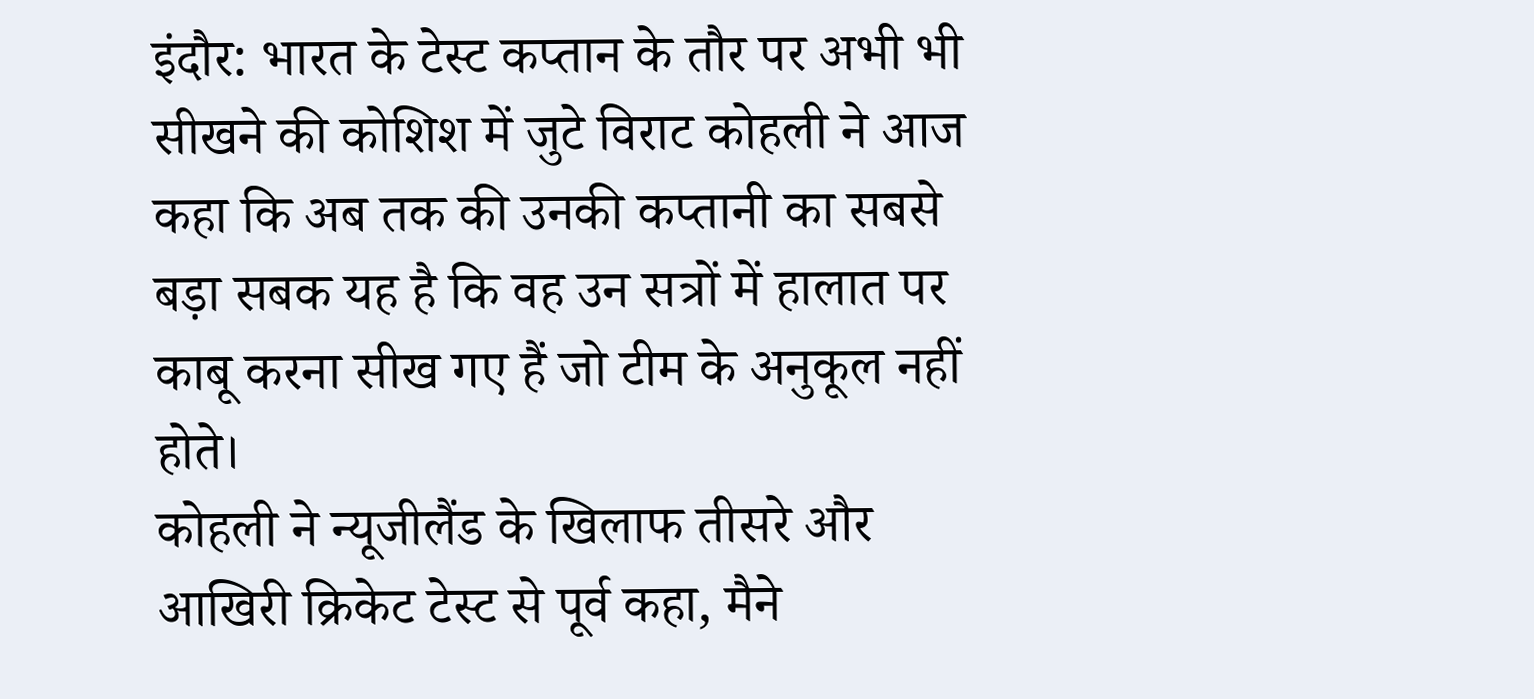इंदौर: भारत के टेस्ट कप्तान के तौर पर अभी भी सीखने की कोशिश में जुटे विराट कोहली ने आज कहा कि अब तक की उनकी कप्तानी का सबसे बड़ा सबक यह है कि वह उन सत्रों में हालात पर काबू करना सीख गए हैं जो टीम के अनुकूल नहीं होते।
कोहली ने न्यूजीलैंड के खिलाफ तीसरे और आखिरी क्रिकेट टेस्ट से पूर्व कहा, मैने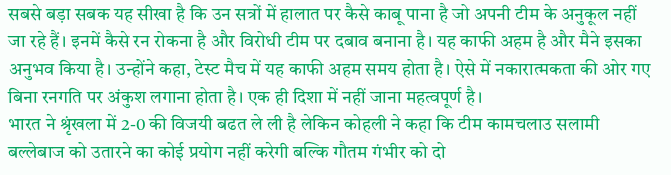सबसे बड़ा सबक यह सीखा है कि उन सत्रों में हालात पर कैसे काबू पाना है जो अपनी टीम के अनुकूल नहीं जा रहे हैं। इनमें कैसे रन रोकना है और विरोधी टीम पर दबाव बनाना है। यह काफी अहम है और मैने इसका अनुभव किया है। उन्होंने कहा, टेस्ट मैच में यह काफी अहम समय होता है। ऐसे में नकारात्मकता की ओर गए बिना रनगति पर अंकुश लगाना होता है। एक ही दिशा में नहीं जाना महत्वपूर्ण है।
भारत ने श्रृंखला में 2-0 की विजयी बढत ले ली है लेकिन कोहली ने कहा कि टीम कामचलाउ सलामी बल्लेबाज को उतारने का कोई प्रयोग नहीं करेगी बल्कि गौतम गंभीर को दो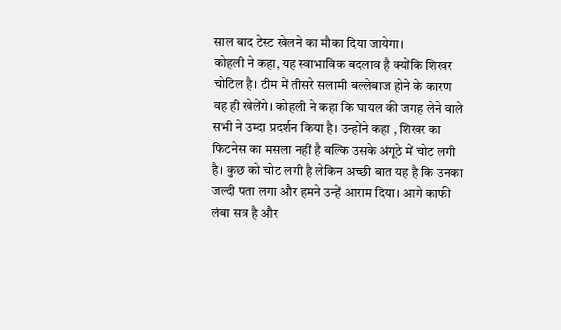साल बाद टेस्ट खेलने का मौका दिया जायेगा।
कोहली ने कहा, यह स्वाभाविक बदलाव है क्योंकि शिखर चोटिल है। टीम में तीसरे सलामी बल्लेबाज होने के कारण वह ही खेलेंगे। कोहली ने कहा कि घायल की जगह लेने वाले सभी ने उम्दा प्रदर्शन किया है। उन्होंने कहा , शिखर का फिटनेस का मसला नहीं है बल्कि उसके अंगूठे में चोट लगी है। कुछ को चोट लगी है लेकिन अच्छी बात यह है कि उनका जल्दी पता लगा और हमने उन्हें आराम दिया। आगे काफी लंबा सत्र है और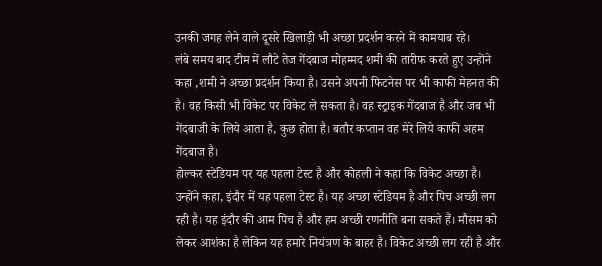उनकी जगह लेने वाले दूसरे खिलाड़ी भी अच्छा प्रदर्शन करने में कामयाब रहे।
लंबे समय बाद टीम में लौटे तेज गेंदबाज मोहम्मद शमी की तारीफ करते हुए उन्होंने कहा ,शमी ने अच्छा प्रदर्शन किया है। उसने अपनी फिटनेस पर भी काफी मेहनत की है। वह किसी भी विकेट पर विकेट ले सकता है। वह स्ट्राइक गेंदबाज है और जब भी गेंदबाजी के लिये आता है, कुछ होता है। बतौर कप्तान वह मेरे लिये काफी अहम गेंदबाज है।
होल्कर स्टेडियम पर यह पहला टेस्ट है और कोहली ने कहा कि विकेट अच्छा है। उन्होंने कहा, इंदौर में यह पहला टेस्ट है। यह अच्छा स्टेडियम है और पिच अच्छी लग रही है। यह इंदौर की आम पिच है और हम अच्छी रणनीति बना सकते हैं। मौसम को लेकर आशंका है लेकिन यह हमारे नियंत्रण के बाहर है। विकेट अच्छी लग रही है और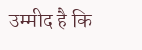उम्मीद है कि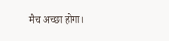मैच अच्छा होगा।